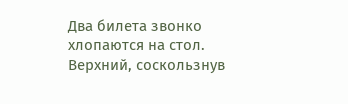Два билета звонко хлопаются на стол. Верхний, соскользнув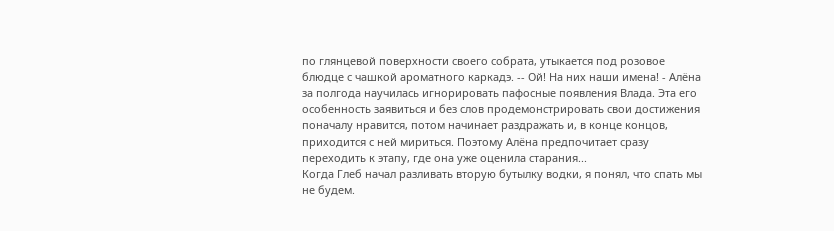по глянцевой поверхности своего собрата, утыкается под розовое блюдце с чашкой ароматного каркадэ. -- Ой! На них наши имена! - Алёна за полгода научилась игнорировать пафосные появления Влада. Эта его особенность заявиться и без слов продемонстрировать свои достижения поначалу нравится, потом начинает раздражать и, в конце концов, приходится с ней мириться. Поэтому Алёна предпочитает сразу переходить к этапу, где она уже оценила старания...
Когда Глеб начал разливать вторую бутылку водки, я понял, что спать мы не будем.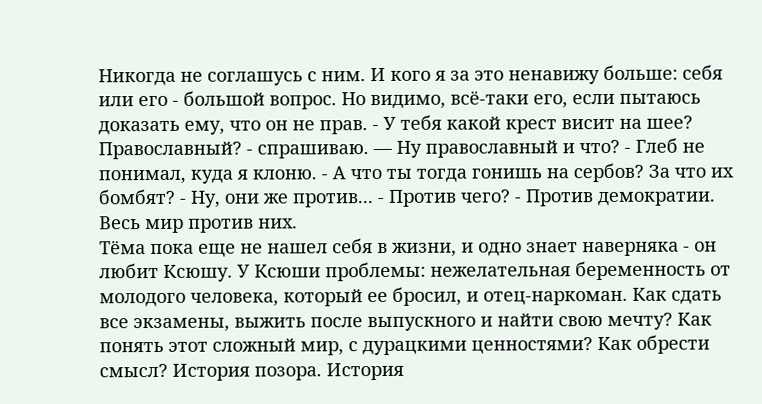Никогда не соглашусь с ним. И кого я за это ненавижу больше: себя или его - большой вопрос. Но видимо, всё-таки его, если пытаюсь доказать ему, что он не прав. - У тебя какой крест висит на шее? Православный? - спрашиваю. ― Ну православный и что? - Глеб не понимал, куда я клоню. - А что ты тогда гонишь на сербов? За что их бомбят? - Ну, они же против... - Против чего? - Против демократии. Весь мир против них.
Тёма пока еще не нашел себя в жизни, и одно знает наверняка - он любит Ксюшу. У Ксюши проблемы: нежелательная беременность от молодого человека, который ее бросил, и отец-наркоман. Как сдать все экзамены, выжить после выпускного и найти свою мечту? Как понять этот сложный мир, с дурацкими ценностями? Как обрести смысл? История позора. История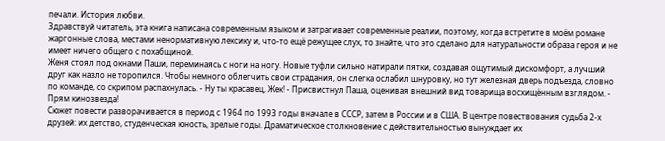печали. История любви.
Здравствуй читатель, эта книга написана современным языком и затрагивает современные реалии, поэтому, когда встретите в моём романе жаргонные слова, местами ненормативную лексику и, что-то ещё режущее слух, то знайте, что это сделано для натуральности образа героя и не имеет ничего общего с похабщиной.
Женя стоял под окнами Паши, переминаясь с ноги на ногу. Новые туфли сильно натирали пятки, создавая ощутимый дискомфорт, а лучший друг как назло не торопился. Чтобы немного облегчить свои страдания, он слегка ослабил шнуровку, но тут железная дверь подъезда, словно по команде, со скрипом распахнулась. - Ну ты красавец, Жек! - Присвистнул Паша, оценивая внешний вид товарища восхищённым взглядом. - Прям кинозвезда!
Сюжет повести разворачивается в период с 1964 по 1993 годы вначале в СССР, затем в России и в США. В центре повествования судьба 2-х друзей: их детство, студенческая юность, зрелые годы. Драматическое столкновение с действительностью вынуждает их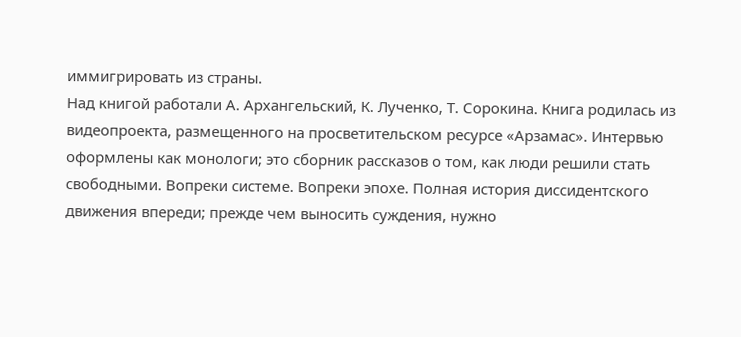иммигрировать из страны.
Над книгой работали А. Архангельский, К. Лученко, Т. Сорокина. Книга родилась из видеопроекта, размещенного на просветительском ресурсе «Арзамас». Интервью оформлены как монологи; это сборник рассказов о том, как люди решили стать свободными. Вопреки системе. Вопреки эпохе. Полная история диссидентского движения впереди; прежде чем выносить суждения, нужно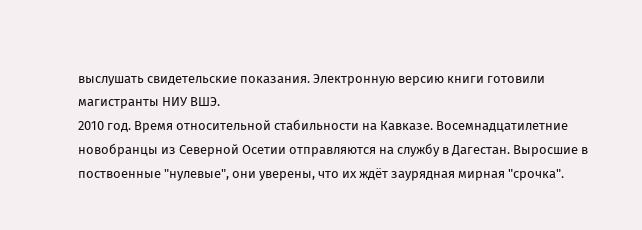выслушать свидетельские показания. Электронную версию книги готовили магистранты НИУ ВШЭ.
2010 год. Время относительной стабильности на Кавказе. Восемнадцатилетние новобранцы из Северной Осетии отправляются на службу в Дагестан. Выросшие в поствоенные "нулевые", они уверены, что их ждёт заурядная мирная "срочка".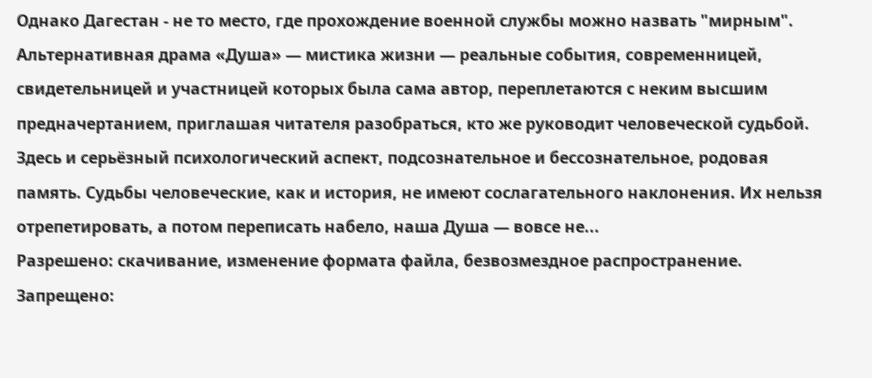Однако Дагестан - не то место, где прохождение военной службы можно назвать "мирным".
Альтернативная драма «Душа» — мистика жизни — реальные события, современницей, свидетельницей и участницей которых была сама автор, переплетаются с неким высшим предначертанием, приглашая читателя разобраться, кто же руководит человеческой судьбой. Здесь и серьёзный психологический аспект, подсознательное и бессознательное, родовая память. Судьбы человеческие, как и история, не имеют сослагательного наклонения. Их нельзя отрепетировать, а потом переписать набело, наша Душа — вовсе не...
Разрешено: скачивание, изменение формата файла, безвозмездное распространение.
Запрещено: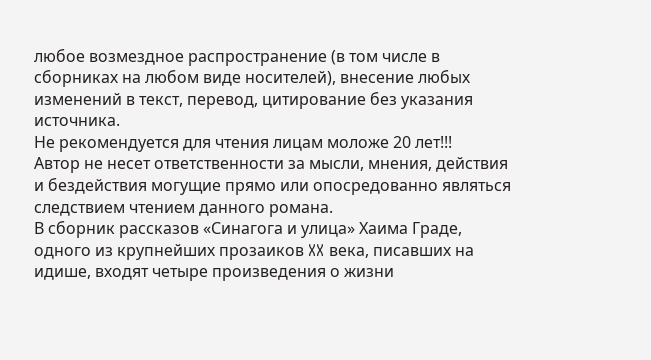любое возмездное распространение (в том числе в сборниках на любом виде носителей), внесение любых изменений в текст, перевод, цитирование без указания источника.
Не рекомендуется для чтения лицам моложе 20 лет!!!
Автор не несет ответственности за мысли, мнения, действия и бездействия могущие прямо или опосредованно являться следствием чтением данного романа.
В сборник рассказов «Синагога и улица» Хаима Граде, одного из крупнейших прозаиков XX века, писавших на идише, входят четыре произведения о жизни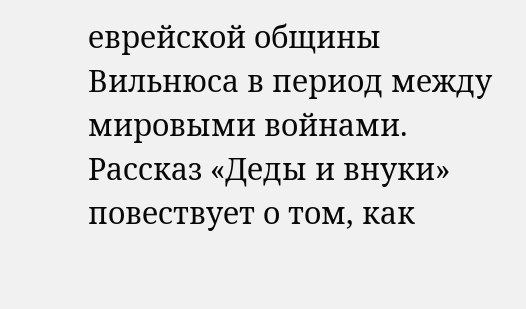еврейской общины Вильнюса в период между мировыми войнами. Рассказ «Деды и внуки» повествует о том, как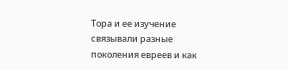Тора и ее изучение связывали разные поколения евреев и как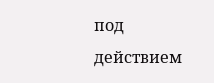под действием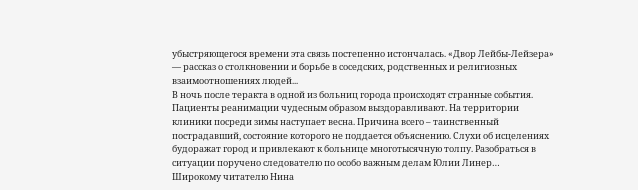убыстряющегося времени эта связь постепенно истончалась. «Двор Лейбы-Лейзера» — рассказ о столкновении и борьбе в соседских, родственных и религиозных взаимоотношениях людей...
В ночь после теракта в одной из больниц города происходят странные события. Пациенты реанимации чудесным образом выздоравливают. На территории клиники посреди зимы наступает весна. Причина всего – таинственный пострадавший, состояние которого не поддается объяснению. Слухи об исцелениях будоражат город и привлекают к больнице многотысячную толпу. Разобраться в ситуации поручено следователю по особо важным делам Юлии Линер…
Широкому читателю Нина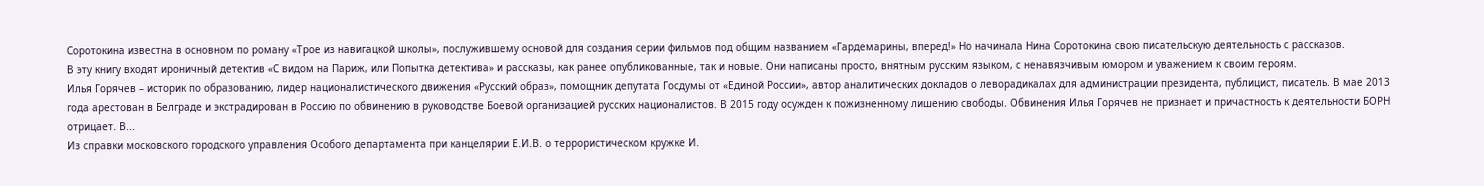Соротокина известна в основном по роману «Трое из навигацкой школы», послужившему основой для создания серии фильмов под общим названием «Гардемарины, вперед!» Но начинала Нина Соротокина свою писательскую деятельность с рассказов.
В эту книгу входят ироничный детектив «С видом на Париж, или Попытка детектива» и рассказы, как ранее опубликованные, так и новые. Они написаны просто, внятным русским языком, с ненавязчивым юмором и уважением к своим героям.
Илья Горячев – историк по образованию, лидер националистического движения «Русский образ», помощник депутата Госдумы от «Единой России», автор аналитических докладов о леворадикалах для администрации президента, публицист, писатель. В мае 2013 года арестован в Белграде и экстрадирован в Россию по обвинению в руководстве Боевой организацией русских националистов. В 2015 году осужден к пожизненному лишению свободы. Обвинения Илья Горячев не признает и причастность к деятельности БОРН отрицает. В...
Из справки московского городского управления Особого департамента при канцелярии Е.И.В. о террористическом кружке И.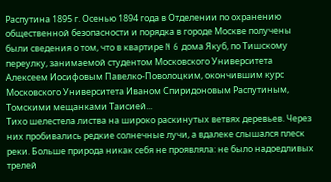Распутина 1895 г. Осенью 1894 года в Отделении по охранению общественной безопасности и порядка в городе Москве получены были сведения о том, что в квартире N 6 дома Якуб, по Тишскому переулку, занимаемой студентом Московского Университета Алексеем Иосифовым Павелко-Поволоцким, окончившим курс Московского Университета Иваном Спиридоновым Распутиным, Томскими мещанками Таисией...
Тихо шелестела листва на широко раскинутых ветвях деревьев. Через них пробивались редкие солнечные лучи, а вдалеке слышался плеск реки. Больше природа никак себя не проявляла: не было надоедливых трелей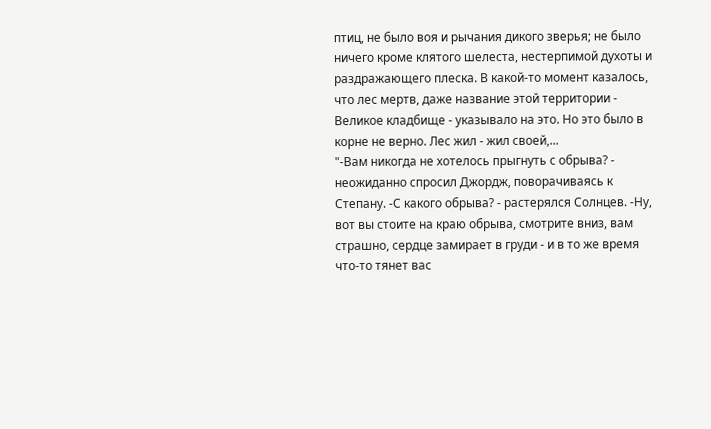птиц, не было воя и рычания дикого зверья; не было ничего кроме клятого шелеста, нестерпимой духоты и раздражающего плеска. В какой-то момент казалось, что лес мертв, даже название этой территории - Великое кладбище - указывало на это. Но это было в корне не верно. Лес жил - жил своей,...
"-Вам никогда не хотелось прыгнуть с обрыва? - неожиданно спросил Джордж, поворачиваясь к Степану. -С какого обрыва? - растерялся Солнцев. -Ну, вот вы стоите на краю обрыва, смотрите вниз, вам страшно, сердце замирает в груди - и в то же время что-то тянет вас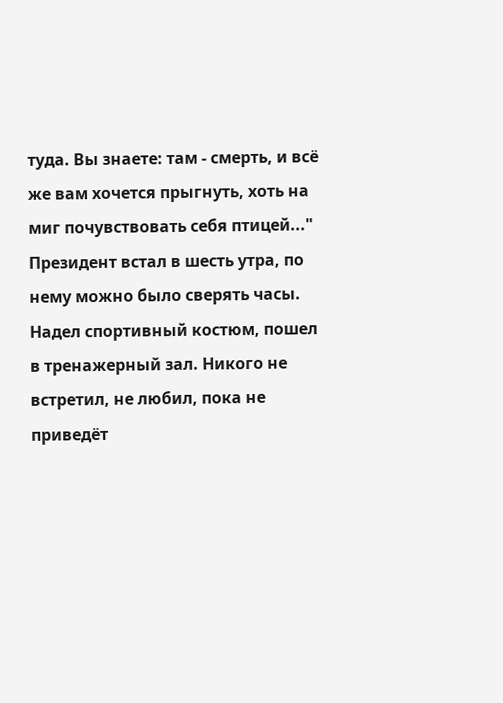туда. Вы знаете: там - смерть, и всё же вам хочется прыгнуть, хоть на миг почувствовать себя птицей..."
Президент встал в шесть утра, по нему можно было сверять часы. Надел спортивный костюм, пошел в тренажерный зал. Никого не встретил, не любил, пока не приведёт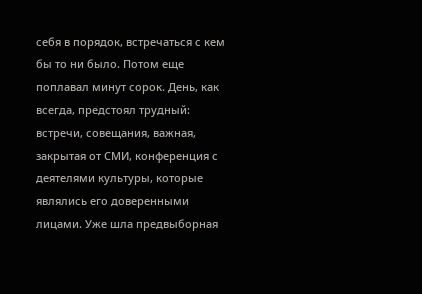себя в порядок, встречаться с кем бы то ни было. Потом еще поплавал минут сорок. День, как всегда, предстоял трудный: встречи, совещания, важная, закрытая от СМИ, конференция с деятелями культуры, которые являлись его доверенными лицами. Уже шла предвыборная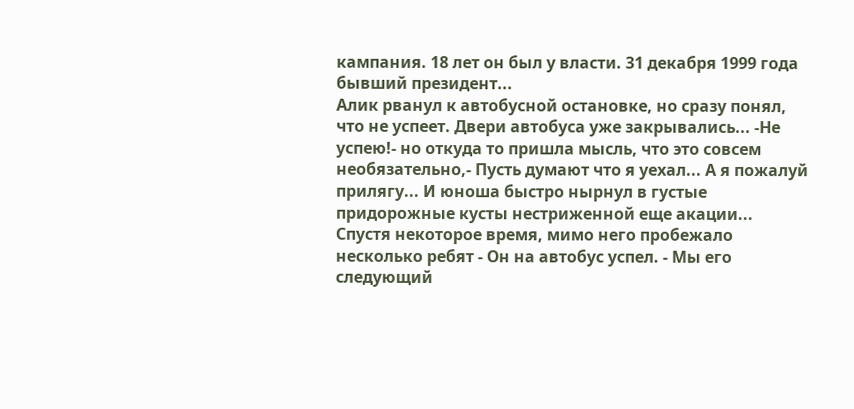кампания. 18 лет он был у власти. 31 декабря 1999 года бывший президент...
Алик рванул к автобусной остановке, но сразу понял, что не успеет. Двери автобуса уже закрывались... -Не успею!- но откуда то пришла мысль, что это совсем необязательно,- Пусть думают что я уехал... А я пожалуй прилягу... И юноша быстро нырнул в густые придорожные кусты нестриженной еще акации... Спустя некоторое время, мимо него пробежало несколько ребят - Он на автобус успел. - Мы его следующий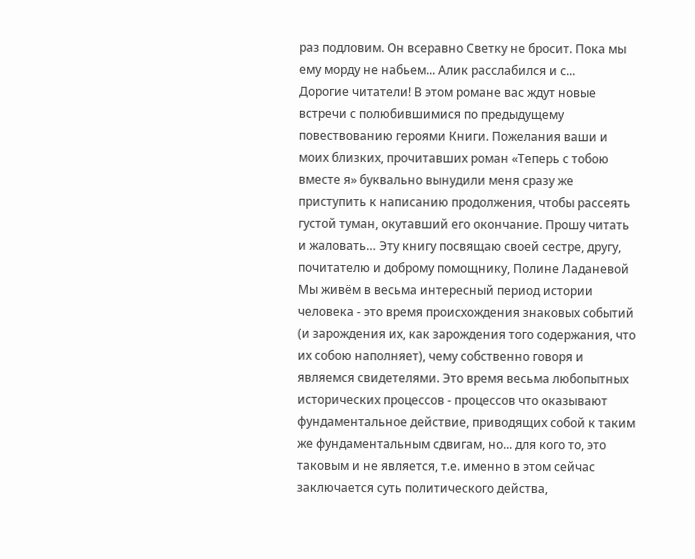раз подловим. Он всеравно Светку не бросит. Пока мы ему морду не набьем... Алик расслабился и с...
Дорогие читатели! В этом романе вас ждут новые встречи с полюбившимися по предыдущему повествованию героями Книги. Пожелания ваши и моих близких, прочитавших роман «Теперь с тобою вместе я» буквально вынудили меня сразу же приступить к написанию продолжения, чтобы рассеять густой туман, окутавший его окончание. Прошу читать и жаловать… Эту книгу посвящаю своей сестре, другу, почитателю и доброму помощнику, Полине Ладаневой
Мы живём в весьма интересный период истории человека - это время происхождения знаковых событий (и зарождения их, как зарождения того содержания, что их собою наполняет), чему собственно говоря и являемся свидетелями. Это время весьма любопытных исторических процессов - процессов что оказывают фундаментальное действие, приводящих собой к таким же фундаментальным сдвигам, но... для кого то, это таковым и не является, т.е. именно в этом сейчас заключается суть политического действа,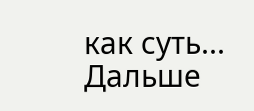как суть...
Дальше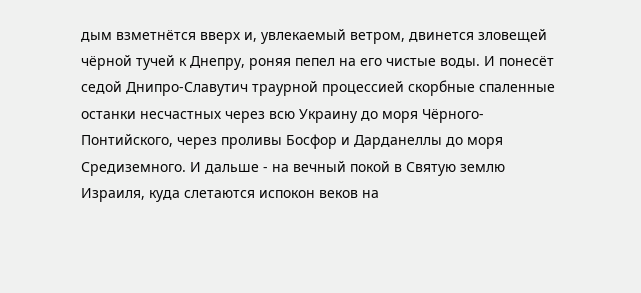дым взметнётся вверх и, увлекаемый ветром, двинется зловещей чёрной тучей к Днепру, роняя пепел на его чистые воды. И понесёт седой Днипро-Славутич траурной процессией скорбные спаленные останки несчастных через всю Украину до моря Чёрного-Понтийского, через проливы Босфор и Дарданеллы до моря Средиземного. И дальше - на вечный покой в Святую землю Израиля, куда слетаются испокон веков на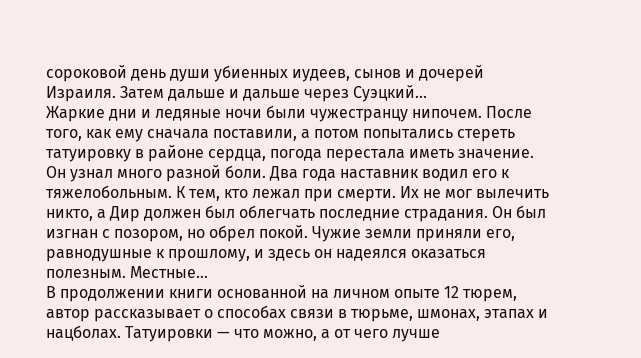сороковой день души убиенных иудеев, сынов и дочерей Израиля. Затем дальше и дальше через Суэцкий...
Жаркие дни и ледяные ночи были чужестранцу нипочем. После того, как ему сначала поставили, а потом попытались стереть татуировку в районе сердца, погода перестала иметь значение. Он узнал много разной боли. Два года наставник водил его к тяжелобольным. К тем, кто лежал при смерти. Их не мог вылечить никто, а Дир должен был облегчать последние страдания. Он был изгнан с позором, но обрел покой. Чужие земли приняли его, равнодушные к прошлому, и здесь он надеялся оказаться полезным. Местные...
В продолжении книги основанной на личном опыте 12 тюрем, автор рассказывает о способах связи в тюрьме, шмонах, этапах и нацболах. Татуировки — что можно, а от чего лучше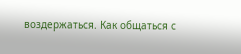воздержаться. Как общаться с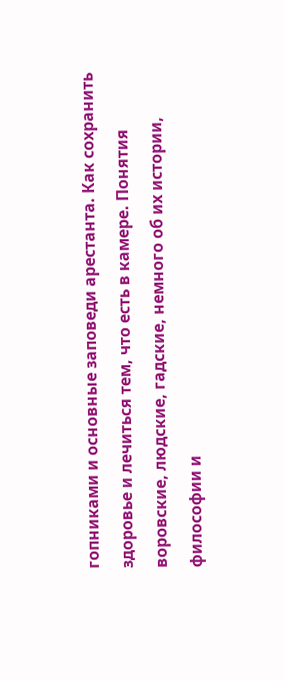гопниками и основные заповеди арестанта. Как сохранить здоровье и лечиться тем, что есть в камере. Понятия воровские, людские, гадские, немного об их истории, философии и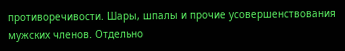противоречивости. Шары, шпалы и прочие усовершенствования мужских членов. Отдельно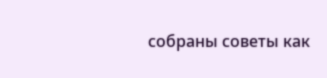собраны советы как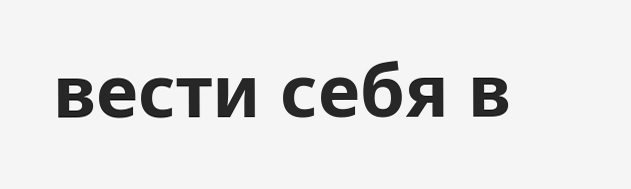вести себя в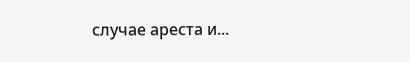случае ареста и...